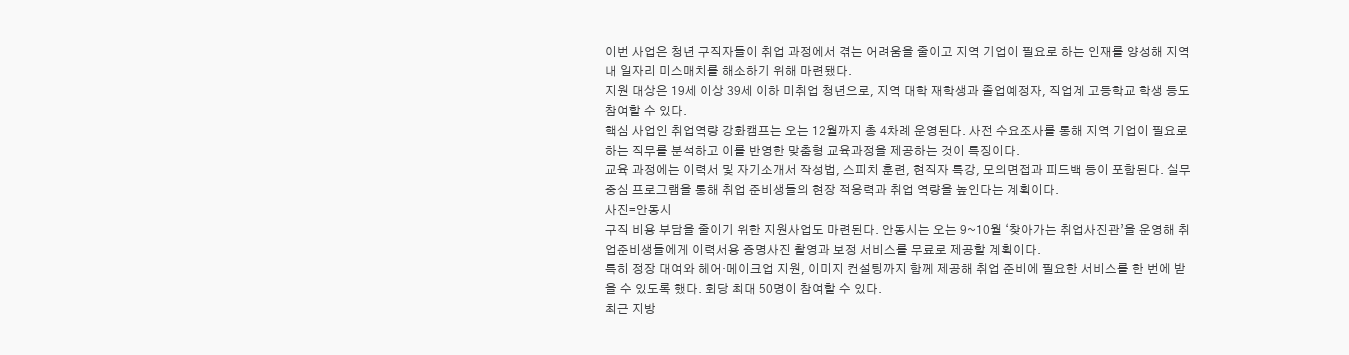이번 사업은 청년 구직자들이 취업 과정에서 겪는 어려움을 줄이고 지역 기업이 필요로 하는 인재를 양성해 지역 내 일자리 미스매치를 해소하기 위해 마련됐다.
지원 대상은 19세 이상 39세 이하 미취업 청년으로, 지역 대학 재학생과 졸업예정자, 직업계 고등학교 학생 등도 참여할 수 있다.
핵심 사업인 취업역량 강화캠프는 오는 12월까지 총 4차례 운영된다. 사전 수요조사를 통해 지역 기업이 필요로 하는 직무를 분석하고 이를 반영한 맞춤형 교육과정을 제공하는 것이 특징이다.
교육 과정에는 이력서 및 자기소개서 작성법, 스피치 훈련, 현직자 특강, 모의면접과 피드백 등이 포함된다. 실무 중심 프로그램을 통해 취업 준비생들의 현장 적응력과 취업 역량을 높인다는 계획이다.
사진=안동시
구직 비용 부담을 줄이기 위한 지원사업도 마련된다. 안동시는 오는 9~10월 ‘찾아가는 취업사진관’을 운영해 취업준비생들에게 이력서용 증명사진 촬영과 보정 서비스를 무료로 제공할 계획이다.
특히 정장 대여와 헤어·메이크업 지원, 이미지 컨설팅까지 함께 제공해 취업 준비에 필요한 서비스를 한 번에 받을 수 있도록 했다. 회당 최대 50명이 참여할 수 있다.
최근 지방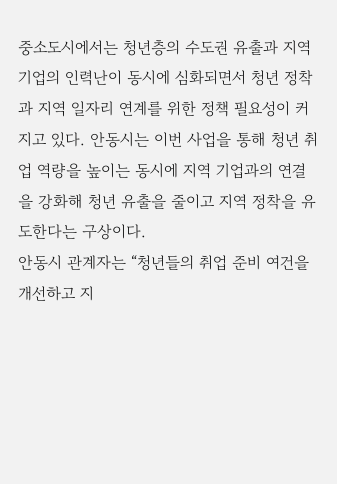중소도시에서는 청년층의 수도권 유출과 지역 기업의 인력난이 동시에 심화되면서 청년 정착과 지역 일자리 연계를 위한 정책 필요성이 커지고 있다. 안동시는 이번 사업을 통해 청년 취업 역량을 높이는 동시에 지역 기업과의 연결을 강화해 청년 유출을 줄이고 지역 정착을 유도한다는 구상이다.
안동시 관계자는 “청년들의 취업 준비 여건을 개선하고 지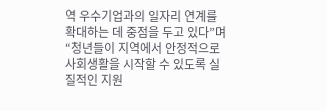역 우수기업과의 일자리 연계를 확대하는 데 중점을 두고 있다”며 “청년들이 지역에서 안정적으로 사회생활을 시작할 수 있도록 실질적인 지원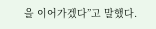을 이어가겠다”고 말했다.